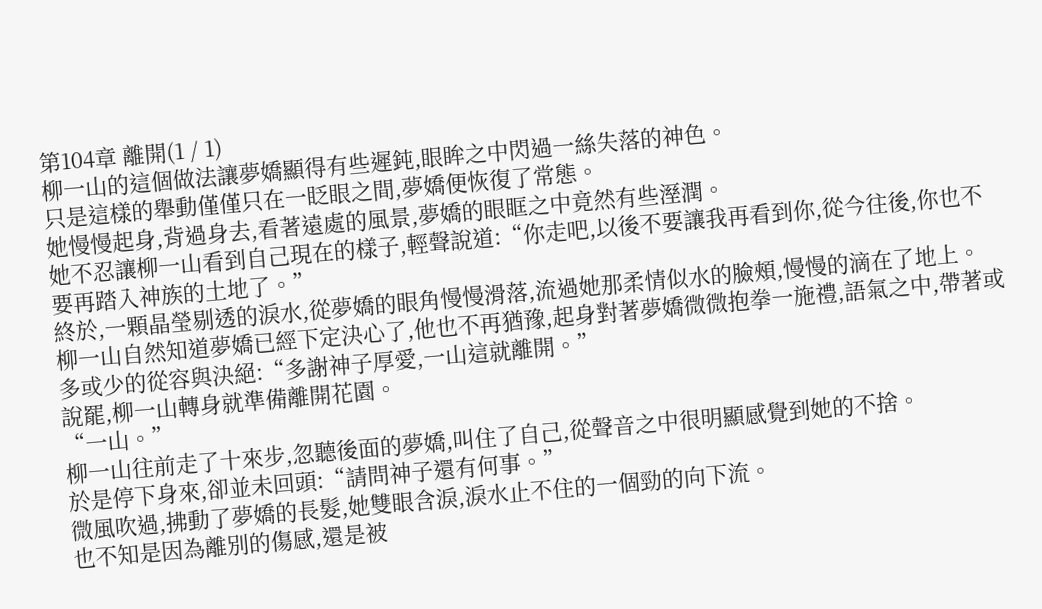第104章 離開(1 / 1)
柳一山的這個做法讓夢嬌顯得有些遲鈍,眼眸之中閃過一絲失落的神色。
只是這樣的舉動僅僅只在一眨眼之間,夢嬌便恢復了常態。
她慢慢起身,背過身去,看著遠處的風景,夢嬌的眼眶之中竟然有些溼潤。
她不忍讓柳一山看到自己現在的樣子,輕聲說道:“你走吧,以後不要讓我再看到你,從今往後,你也不要再踏入神族的土地了。”
終於,一顆晶瑩剔透的淚水,從夢嬌的眼角慢慢滑落,流過她那柔情似水的臉頰,慢慢的滴在了地上。
柳一山自然知道夢嬌已經下定決心了,他也不再猶豫,起身對著夢嬌微微抱拳一施禮,語氣之中,帶著或多或少的從容與決絕:“多謝神子厚愛,一山這就離開。”
說罷,柳一山轉身就準備離開花園。
“一山。”
柳一山往前走了十來步,忽聽後面的夢嬌,叫住了自己,從聲音之中很明顯感覺到她的不捨。
於是停下身來,卻並未回頭:“請問神子還有何事。”
微風吹過,拂動了夢嬌的長髮,她雙眼含淚,淚水止不住的一個勁的向下流。
也不知是因為離別的傷感,還是被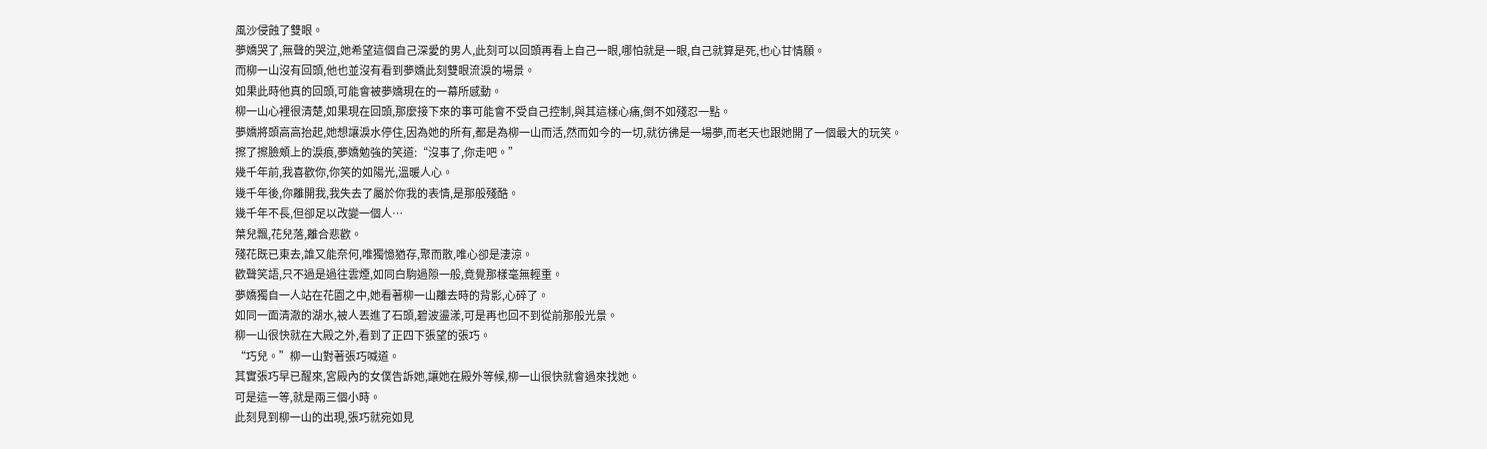風沙侵蝕了雙眼。
夢嬌哭了,無聲的哭泣,她希望這個自己深愛的男人,此刻可以回頭再看上自己一眼,哪怕就是一眼,自己就算是死,也心甘情願。
而柳一山沒有回頭,他也並沒有看到夢嬌此刻雙眼流淚的場景。
如果此時他真的回頭,可能會被夢嬌現在的一幕所感動。
柳一山心裡很清楚,如果現在回頭,那麼接下來的事可能會不受自己控制,與其這樣心痛,倒不如殘忍一點。
夢嬌將頭高高抬起,她想讓淚水停住,因為她的所有,都是為柳一山而活,然而如今的一切,就彷彿是一場夢,而老天也跟她開了一個最大的玩笑。
擦了擦臉頰上的淚痕,夢嬌勉強的笑道:“沒事了,你走吧。”
幾千年前,我喜歡你,你笑的如陽光,溫暖人心。
幾千年後,你離開我,我失去了屬於你我的表情,是那般殘酷。
幾千年不長,但卻足以改變一個人…
葉兒飄,花兒落,離合悲歡。
殘花既已東去,誰又能奈何,唯獨憶猶存,聚而散,唯心卻是淒涼。
歡聲笑語,只不過是過往雲煙,如同白駒過隙一般,竟覺那樣毫無輕重。
夢嬌獨自一人站在花園之中,她看著柳一山離去時的背影,心碎了。
如同一面清澈的湖水,被人丟進了石頭,碧波盪漾,可是再也回不到從前那般光景。
柳一山很快就在大殿之外,看到了正四下張望的張巧。
“巧兒。”柳一山對著張巧喊道。
其實張巧早已醒來,宮殿內的女僕告訴她,讓她在殿外等候,柳一山很快就會過來找她。
可是這一等,就是兩三個小時。
此刻見到柳一山的出現,張巧就宛如見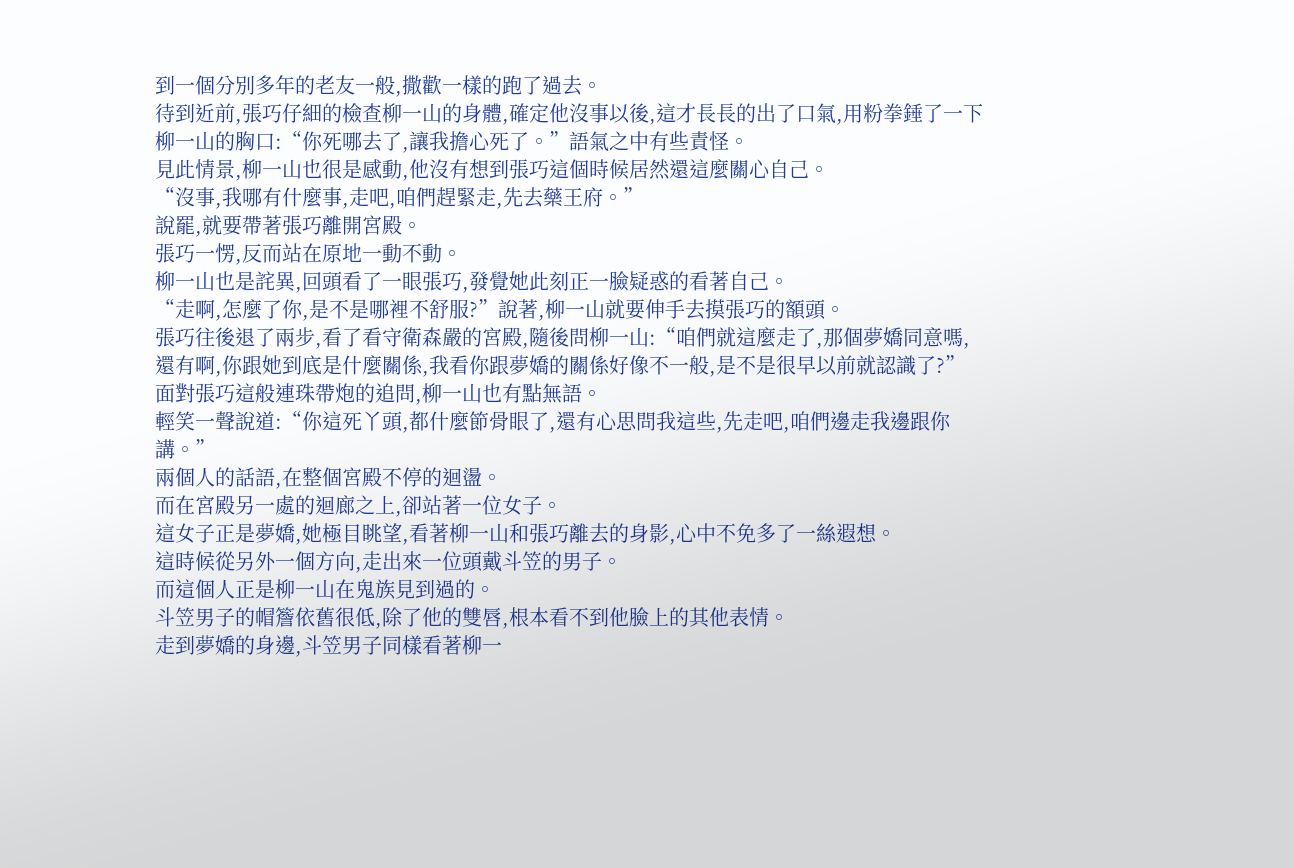到一個分別多年的老友一般,撒歡一樣的跑了過去。
待到近前,張巧仔細的檢查柳一山的身體,確定他沒事以後,這才長長的出了口氣,用粉拳錘了一下柳一山的胸口:“你死哪去了,讓我擔心死了。”語氣之中有些責怪。
見此情景,柳一山也很是感動,他沒有想到張巧這個時候居然還這麼關心自己。
“沒事,我哪有什麼事,走吧,咱們趕緊走,先去藥王府。”
說罷,就要帶著張巧離開宮殿。
張巧一愣,反而站在原地一動不動。
柳一山也是詫異,回頭看了一眼張巧,發覺她此刻正一臉疑惑的看著自己。
“走啊,怎麼了你,是不是哪裡不舒服?”說著,柳一山就要伸手去摸張巧的額頭。
張巧往後退了兩步,看了看守衛森嚴的宮殿,隨後問柳一山:“咱們就這麼走了,那個夢嬌同意嗎,還有啊,你跟她到底是什麼關係,我看你跟夢嬌的關係好像不一般,是不是很早以前就認識了?”
面對張巧這般連珠帶炮的追問,柳一山也有點無語。
輕笑一聲說道:“你這死丫頭,都什麼節骨眼了,還有心思問我這些,先走吧,咱們邊走我邊跟你講。”
兩個人的話語,在整個宮殿不停的迴盪。
而在宮殿另一處的迴廊之上,卻站著一位女子。
這女子正是夢嬌,她極目眺望,看著柳一山和張巧離去的身影,心中不免多了一絲遐想。
這時候從另外一個方向,走出來一位頭戴斗笠的男子。
而這個人正是柳一山在鬼族見到過的。
斗笠男子的帽簷依舊很低,除了他的雙唇,根本看不到他臉上的其他表情。
走到夢嬌的身邊,斗笠男子同樣看著柳一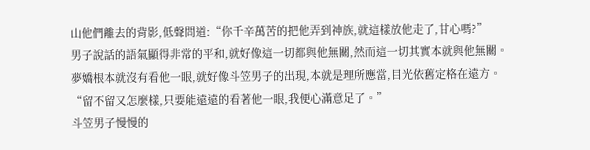山他們離去的背影,低聲問道:“你千辛萬苦的把他弄到神族,就這樣放他走了,甘心嗎?”
男子說話的語氣顯得非常的平和,就好像這一切都與他無關,然而這一切其實本就與他無關。
夢嬌根本就沒有看他一眼,就好像斗笠男子的出現,本就是理所應當,目光依舊定格在遠方。
“留不留又怎麼樣,只要能遠遠的看著他一眼,我便心滿意足了。”
斗笠男子慢慢的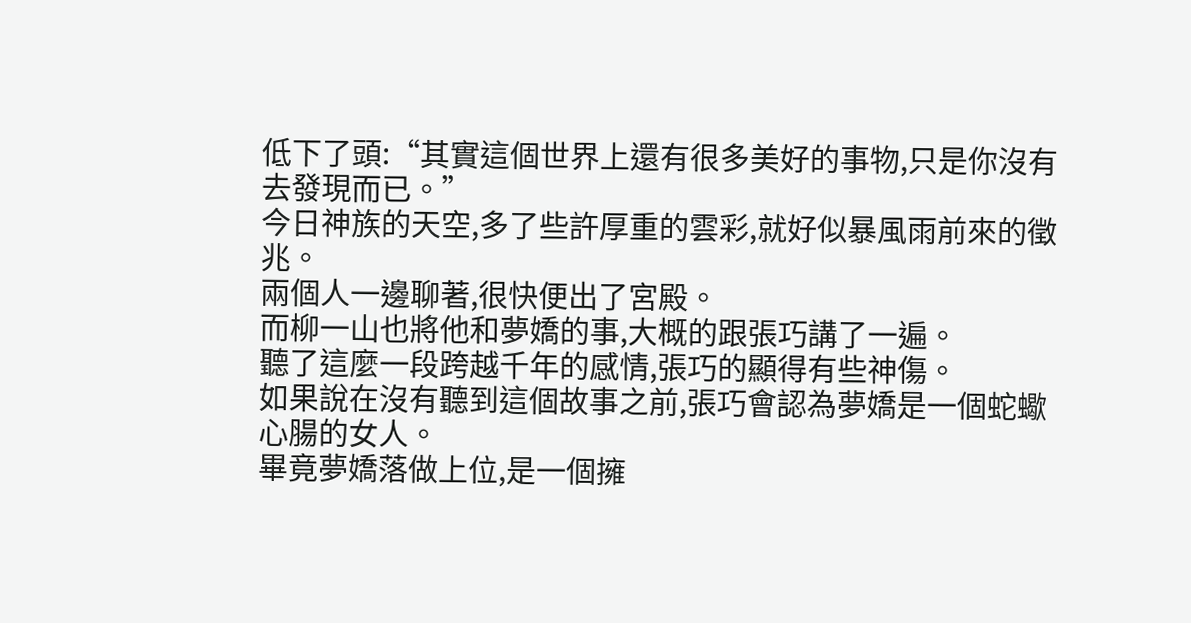低下了頭:“其實這個世界上還有很多美好的事物,只是你沒有去發現而已。”
今日神族的天空,多了些許厚重的雲彩,就好似暴風雨前來的徵兆。
兩個人一邊聊著,很快便出了宮殿。
而柳一山也將他和夢嬌的事,大概的跟張巧講了一遍。
聽了這麼一段跨越千年的感情,張巧的顯得有些神傷。
如果說在沒有聽到這個故事之前,張巧會認為夢嬌是一個蛇蠍心腸的女人。
畢竟夢嬌落做上位,是一個擁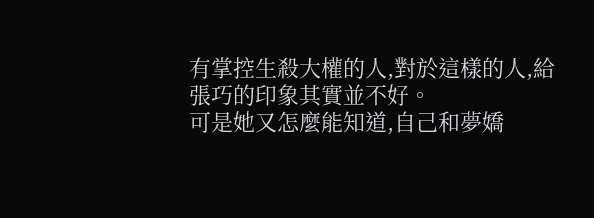有掌控生殺大權的人,對於這樣的人,給張巧的印象其實並不好。
可是她又怎麼能知道,自己和夢嬌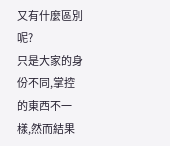又有什麼區別呢?
只是大家的身份不同,掌控的東西不一樣,然而結果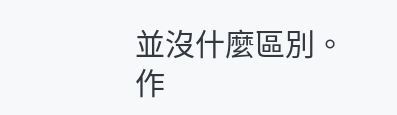並沒什麼區別。
作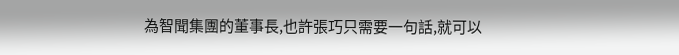為智聞集團的董事長,也許張巧只需要一句話,就可以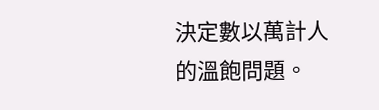決定數以萬計人的溫飽問題。